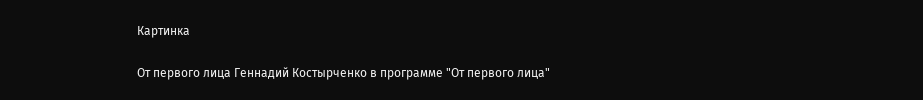Картинка

От первого лица Геннадий Костырченко в программе "От первого лица"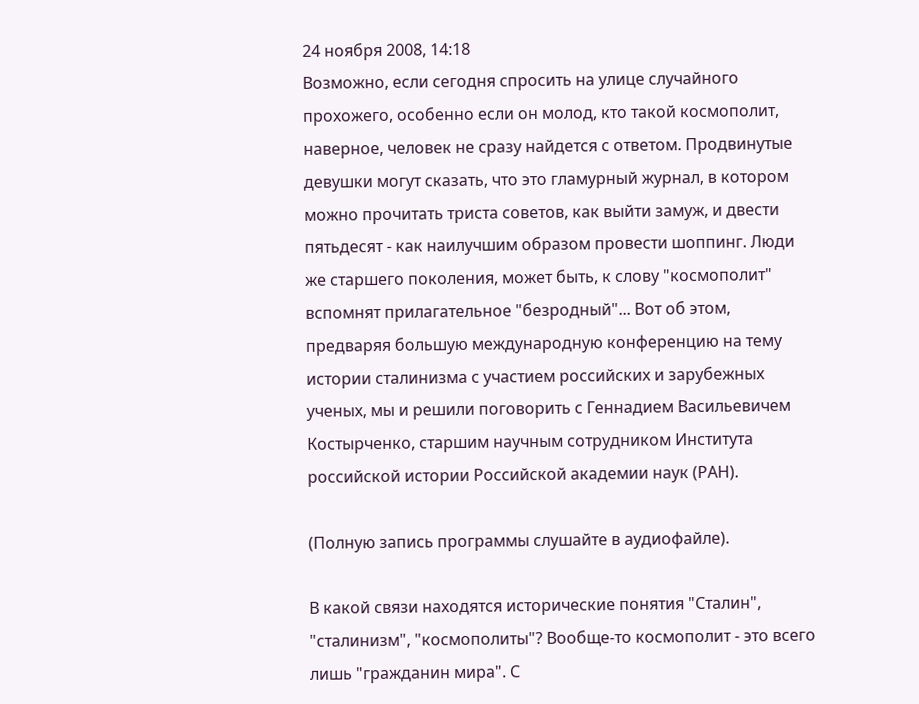24 ноября 2008, 14:18
Возможно, если сегодня спросить на улице случайного прохожего, особенно если он молод, кто такой космополит, наверное, человек не сразу найдется с ответом. Продвинутые девушки могут сказать, что это гламурный журнал, в котором можно прочитать триста советов, как выйти замуж, и двести пятьдесят - как наилучшим образом провести шоппинг. Люди же старшего поколения, может быть, к слову "космополит" вспомнят прилагательное "безродный"... Вот об этом, предваряя большую международную конференцию на тему истории сталинизма с участием российских и зарубежных ученых, мы и решили поговорить с Геннадием Васильевичем Костырченко, старшим научным сотрудником Института российской истории Российской академии наук (РАН).

(Полную запись программы слушайте в аудиофайле).

В какой связи находятся исторические понятия "Сталин", "сталинизм", "космополиты"? Вообще-то космополит - это всего лишь "гражданин мира". С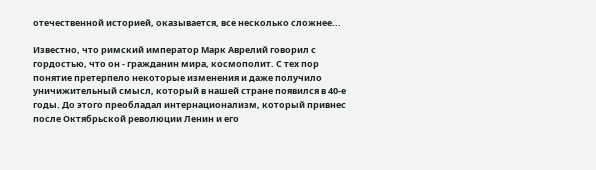отечественной историей, оказывается, все несколько сложнее...

Известно, что римский император Марк Аврелий говорил с гордостью, что он - гражданин мира, космополит. С тех пор понятие претерпело некоторые изменения и даже получило уничижительный смысл, который в нашей стране появился в 40-е годы. До этого преобладал интернационализм, который привнес после Октябрьской революции Ленин и его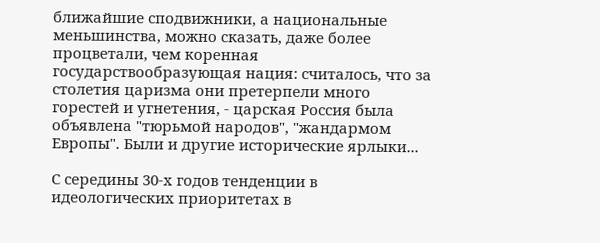ближайшие сподвижники, а национальные меньшинства, можно сказать, даже более процветали, чем коренная государствообразующая нация: считалось, что за столетия царизма они претерпели много горестей и угнетения, - царская Россия была объявлена "тюрьмой народов", "жандармом Европы". Были и другие исторические ярлыки...

С середины 30-х годов тенденции в идеологических приоритетах в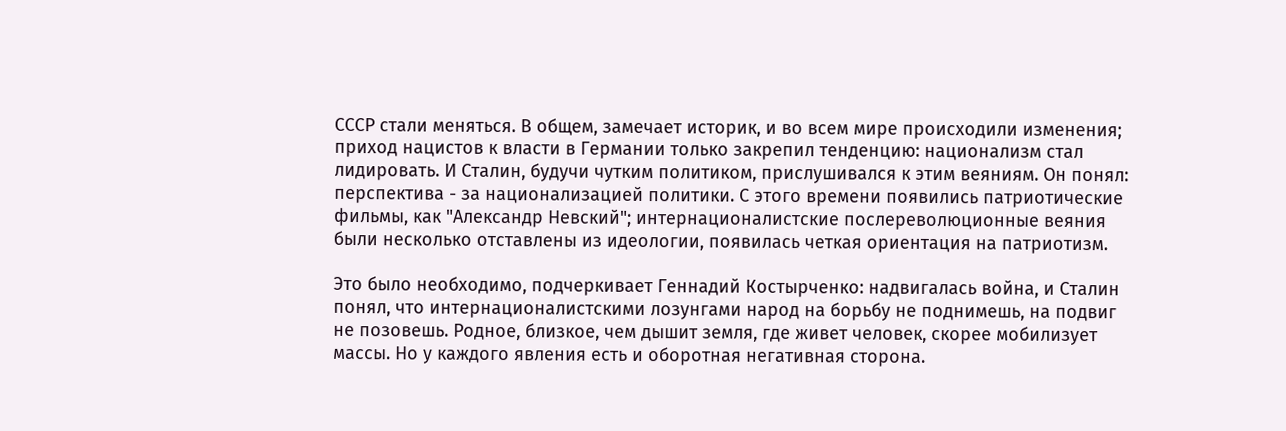СССР стали меняться. В общем, замечает историк, и во всем мире происходили изменения; приход нацистов к власти в Германии только закрепил тенденцию: национализм стал лидировать. И Сталин, будучи чутким политиком, прислушивался к этим веяниям. Он понял: перспектива - за национализацией политики. С этого времени появились патриотические фильмы, как "Александр Невский"; интернационалистские послереволюционные веяния были несколько отставлены из идеологии, появилась четкая ориентация на патриотизм.

Это было необходимо, подчеркивает Геннадий Костырченко: надвигалась война, и Сталин понял, что интернационалистскими лозунгами народ на борьбу не поднимешь, на подвиг не позовешь. Родное, близкое, чем дышит земля, где живет человек, скорее мобилизует массы. Но у каждого явления есть и оборотная негативная сторона.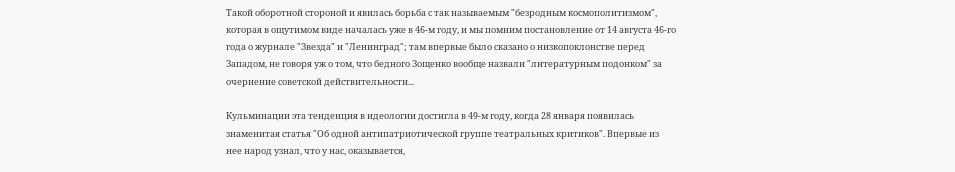Такой оборотной стороной и явилась борьба с так называемым "безродным космополитизмом", которая в ощутимом виде началась уже в 46-м году, и мы помним постановление от 14 августа 46-го года о журнале "Звезда" и "Ленинград"; там впервые было сказано о низкопоклонстве перед Западом, не говоря уж о том, что бедного Зощенко вообще назвали "литературным подонком" за очернение советской действительности...

Кульминации эта тенденция в идеологии достигла в 49-м году, когда 28 января появилась знаменитая статья "Об одной антипатриотической группе театральных критиков". Впервые из нее народ узнал, что у нас, оказывается,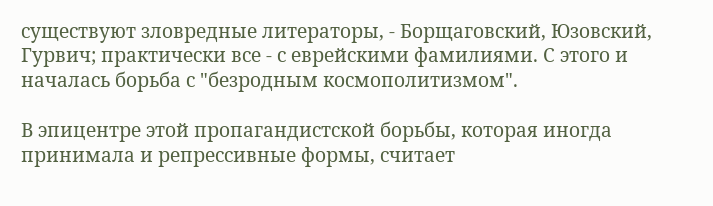существуют зловредные литераторы, - Борщаговский, Юзовский, Гурвич; практически все - с еврейскими фамилиями. С этого и началась борьба с "безродным космополитизмом".

В эпицентре этой пропагандистской борьбы, которая иногда принимала и репрессивные формы, считает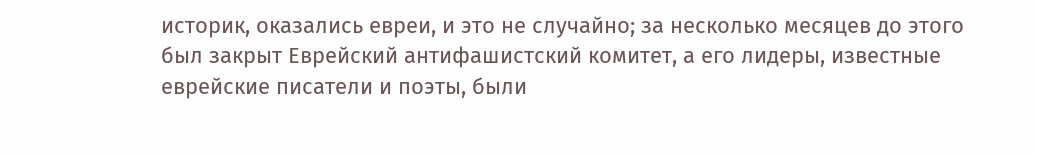историк, оказались евреи, и это не случайно; за несколько месяцев до этого был закрыт Еврейский антифашистский комитет, а его лидеры, известные еврейские писатели и поэты, были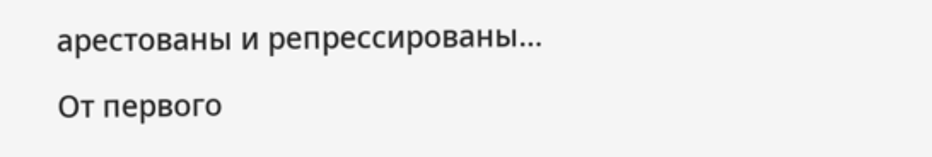арестованы и репрессированы...

От первого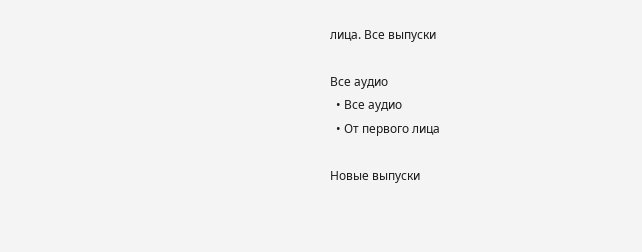лица. Все выпуски

Все аудио
  • Все аудио
  • От первого лица

Новые выпуски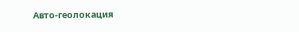Авто-геолокация